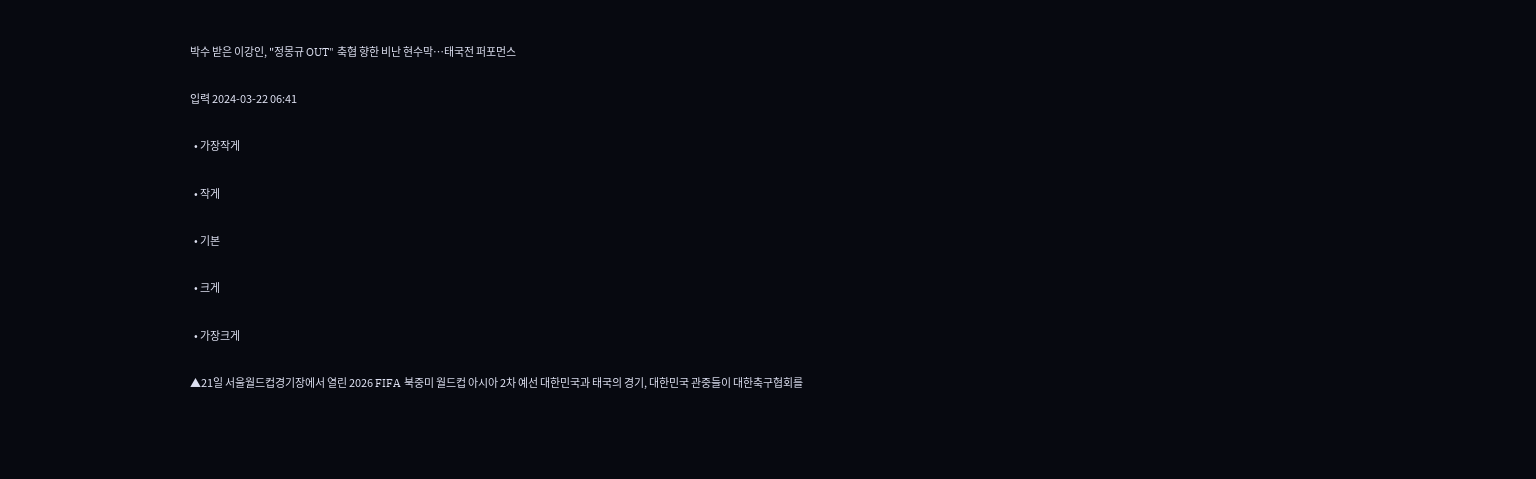박수 받은 이강인, "정몽규 OUT" 축협 향한 비난 현수막…태국전 퍼포먼스

입력 2024-03-22 06:41

  • 가장작게

  • 작게

  • 기본

  • 크게

  • 가장크게

▲21일 서울월드컵경기장에서 열린 2026 FIFA 북중미 월드컵 아시아 2차 예선 대한민국과 태국의 경기, 대한민국 관중들이 대한축구협회를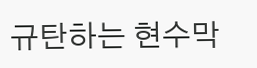규탄하는 현수막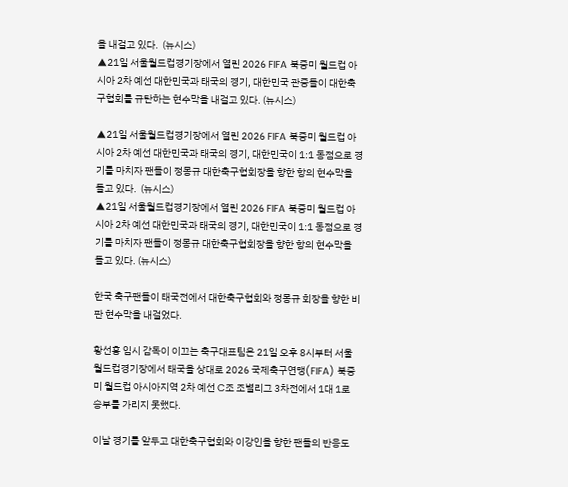을 내걸고 있다.  (뉴시스)
▲21일 서울월드컵경기장에서 열린 2026 FIFA 북중미 월드컵 아시아 2차 예선 대한민국과 태국의 경기, 대한민국 관중들이 대한축구협회를 규탄하는 현수막을 내걸고 있다. (뉴시스)

▲21일 서울월드컵경기장에서 열린 2026 FIFA 북중미 월드컵 아시아 2차 예선 대한민국과 태국의 경기, 대한민국이 1:1 동점으로 경기를 마치자 팬들이 정몽규 대한축구협회장을 향한 항의 현수막을 들고 있다.  (뉴시스)
▲21일 서울월드컵경기장에서 열린 2026 FIFA 북중미 월드컵 아시아 2차 예선 대한민국과 태국의 경기, 대한민국이 1:1 동점으로 경기를 마치자 팬들이 정몽규 대한축구협회장을 향한 항의 현수막을 들고 있다. (뉴시스)

한국 축구팬들이 태국전에서 대한축구협회와 정몽규 회장을 향한 비판 현수막을 내걸었다.

황선홍 임시 감독이 이끄는 축구대표팀은 21일 오후 8시부터 서울월드컵경기장에서 태국을 상대로 2026 국제축구연맹(FIFA) 북중미 월드컵 아시아지역 2차 예선 C조 조별리그 3차전에서 1대 1로 승부를 가리지 못했다.

이날 경기를 앞두고 대한축구협회와 이강인을 향한 팬들의 반응도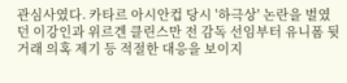관심사였다. 카타르 아시안컵 당시 '하극상' 논란을 벌였던 이강인과 위르겐 클린스만 전 감독 선임부터 유니폼 뒷거래 의혹 제기 등 적절한 대응을 보이지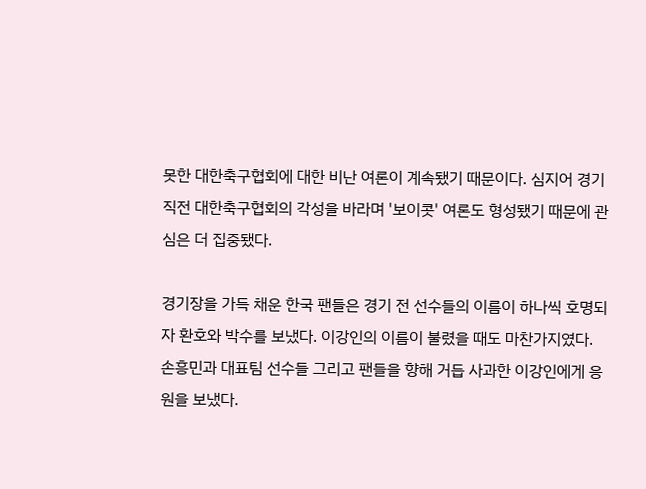못한 대한축구협회에 대한 비난 여론이 계속됐기 때문이다. 심지어 경기 직전 대한축구협회의 각성을 바라며 '보이콧' 여론도 형성됐기 때문에 관심은 더 집중됐다.

경기장을 가득 채운 한국 팬들은 경기 전 선수들의 이름이 하나씩 호명되자 환호와 박수를 보냈다. 이강인의 이름이 불렸을 때도 마찬가지였다. 손흥민과 대표팀 선수들 그리고 팬들을 향해 거듭 사과한 이강인에게 응원을 보냈다.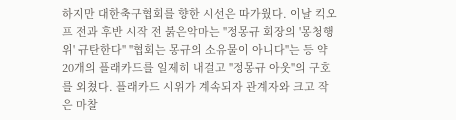하지만 대한축구협회를 향한 시선은 따가웠다. 이날 킥오프 전과 후반 시작 전 붉은악마는 "정몽규 회장의 '몽청행위' 규탄한다" "협회는 몽규의 소유물이 아니다"는 등 약 20개의 플래카드를 일제히 내걸고 "정몽규 아웃"의 구호를 외쳤다. 플래카드 시위가 계속되자 관계자와 크고 작은 마찰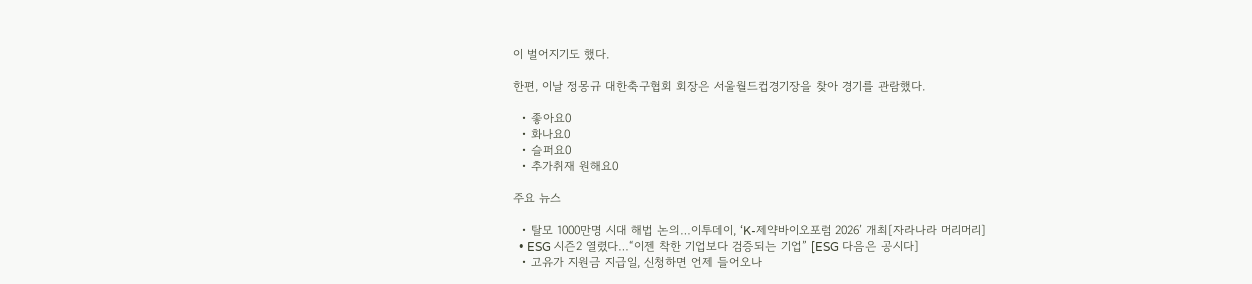이 벌어지기도 했다.

한편, 이날 정몽규 대한축구협회 회장은 서울월드컵경기장을 찾아 경기를 관람했다.

  • 좋아요0
  • 화나요0
  • 슬퍼요0
  • 추가취재 원해요0

주요 뉴스

  • 탈모 1000만명 시대 해법 논의…이투데이, ‘K-제약바이오포럼 2026’ 개최[자라나라 머리머리]
  • ESG 시즌2 열렸다…“이젠 착한 기업보다 검증되는 기업” [ESG 다음은 공시다]
  • 고유가 지원금 지급일, 신청하면 언제 들어오나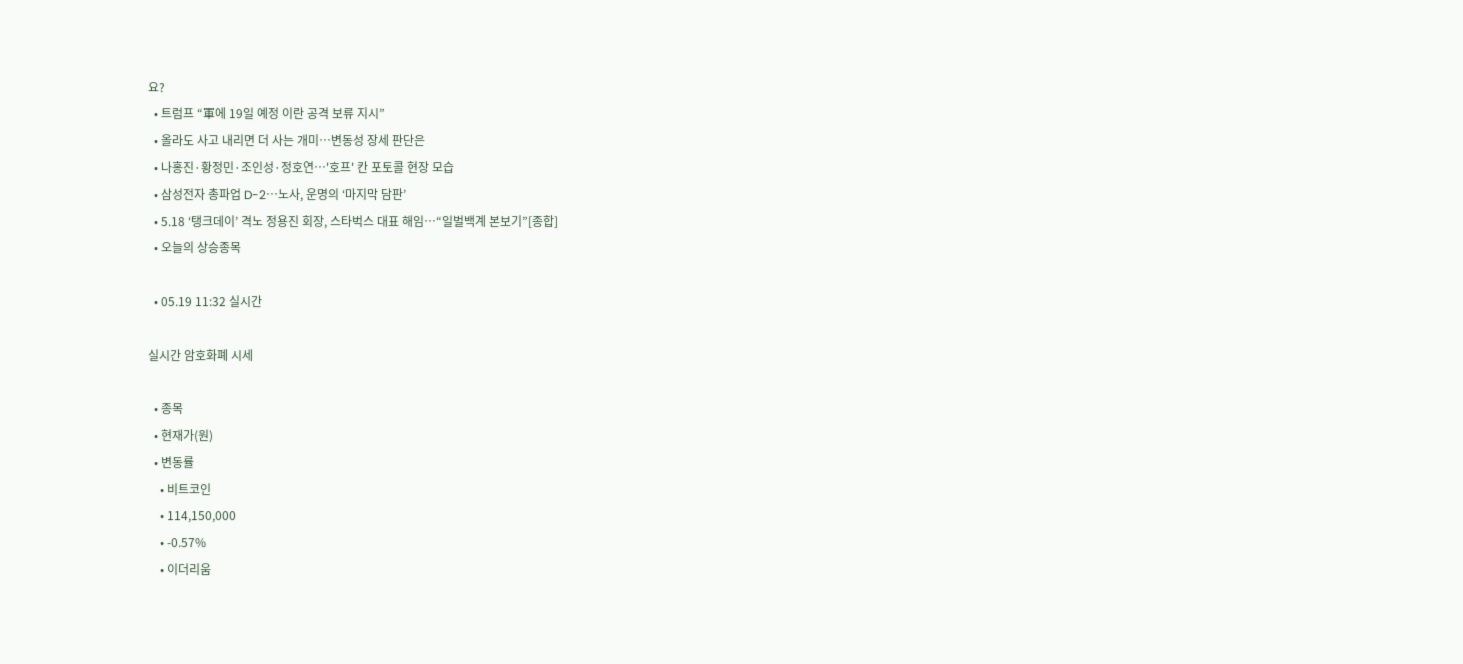요?
  • 트럼프 “軍에 19일 예정 이란 공격 보류 지시”
  • 올라도 사고 내리면 더 사는 개미…변동성 장세 판단은
  • 나홍진·황정민·조인성·정호연…'호프' 칸 포토콜 현장 모습
  • 삼성전자 총파업 D-2⋯노사, 운명의 ‘마지막 담판’
  • 5.18 ‘탱크데이’ 격노 정용진 회장, 스타벅스 대표 해임…“일벌백계 본보기”[종합]
  • 오늘의 상승종목

  • 05.19 11:32 실시간

실시간 암호화폐 시세

  • 종목
  • 현재가(원)
  • 변동률
    • 비트코인
    • 114,150,000
    • -0.57%
    • 이더리움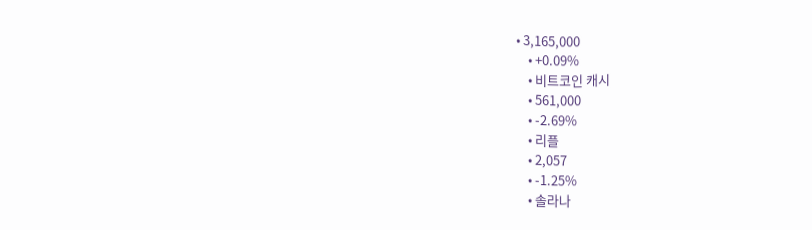• 3,165,000
    • +0.09%
    • 비트코인 캐시
    • 561,000
    • -2.69%
    • 리플
    • 2,057
    • -1.25%
    • 솔라나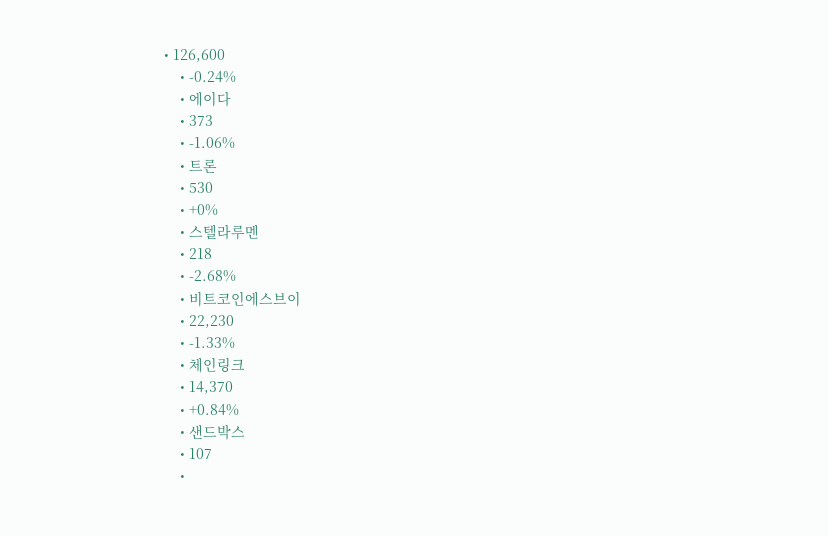• 126,600
    • -0.24%
    • 에이다
    • 373
    • -1.06%
    • 트론
    • 530
    • +0%
    • 스텔라루멘
    • 218
    • -2.68%
    • 비트코인에스브이
    • 22,230
    • -1.33%
    • 체인링크
    • 14,370
    • +0.84%
    • 샌드박스
    • 107
    •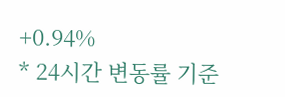+0.94%
* 24시간 변동률 기준